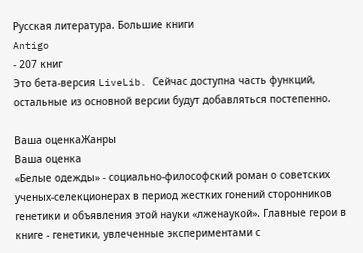Русская литература. Большие книги
Antigo
- 207 книг
Это бета-версия LiveLib. Сейчас доступна часть функций, остальные из основной версии будут добавляться постепенно.

Ваша оценкаЖанры
Ваша оценка
«Белые одежды» - социально-философский роман о советских ученых-селекционерах в период жестких гонений сторонников генетики и объявления этой науки «лженаукой». Главные герои в книге - генетики, увлеченные экспериментами с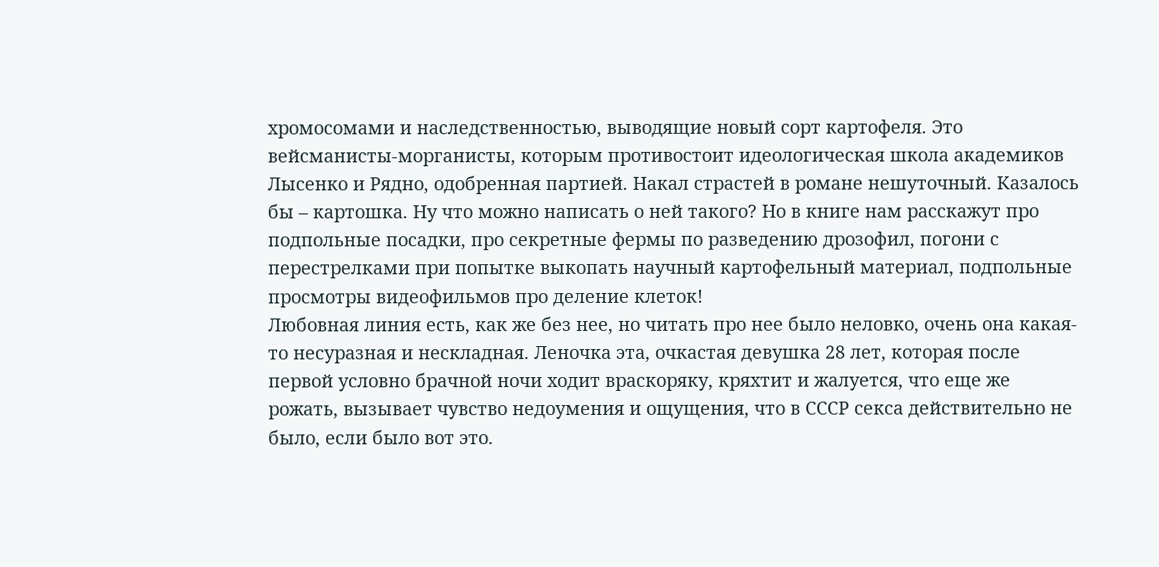хромосомами и наследственностью, выводящие новый сорт картофеля. Это вейсманисты-морганисты, которым противостоит идеологическая школа академиков Лысенко и Рядно, одобренная партией. Накал страстей в романе нешуточный. Казалось бы – картошка. Ну что можно написать о ней такого? Но в книге нам расскажут про подпольные посадки, про секретные фермы по разведению дрозофил, погони с перестрелками при попытке выкопать научный картофельный материал, подпольные просмотры видеофильмов про деление клеток!
Любовная линия есть, как же без нее, но читать про нее было неловко, очень она какая-то несуразная и нескладная. Леночка эта, очкастая девушка 28 лет, которая после первой условно брачной ночи ходит враскоряку, кряхтит и жалуется, что еще же рожать, вызывает чувство недоумения и ощущения, что в СССР секса действительно не было, если было вот это.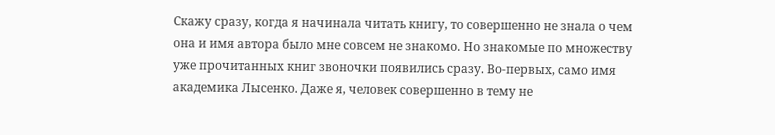Скажу сразу, когда я начинала читать книгу, то совершенно не знала о чем она и имя автора было мне совсем не знакомо. Но знакомые по множеству уже прочитанных книг звоночки появились сразу. Во-первых, само имя академика Лысенко. Даже я, человек совершенно в тему не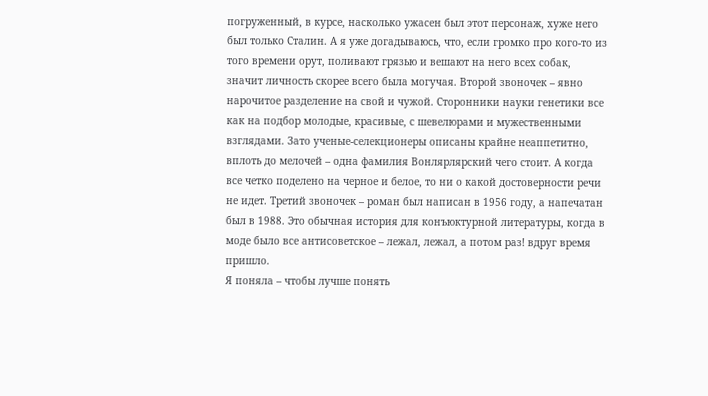погруженный, в курсе, насколько ужасен был этот персонаж, хуже него был только Сталин. А я уже догадываюсь, что, если громко про кого-то из того времени орут, поливают грязью и вешают на него всех собак, значит личность скорее всего была могучая. Второй звоночек – явно нарочитое разделение на свой и чужой. Сторонники науки генетики все как на подбор молодые, красивые, с шевелюрами и мужественными взглядами. Зато ученые-селекционеры описаны крайне неаппетитно, вплоть до мелочей – одна фамилия Вонлярлярский чего стоит. А когда все четко поделено на черное и белое, то ни о какой достоверности речи не идет. Третий звоночек – роман был написан в 1956 году, а напечатан был в 1988. Это обычная история для конъюктурной литературы, когда в моде было все антисоветское – лежал, лежал, а потом раз! вдруг время пришло.
Я поняла – чтобы лучше понять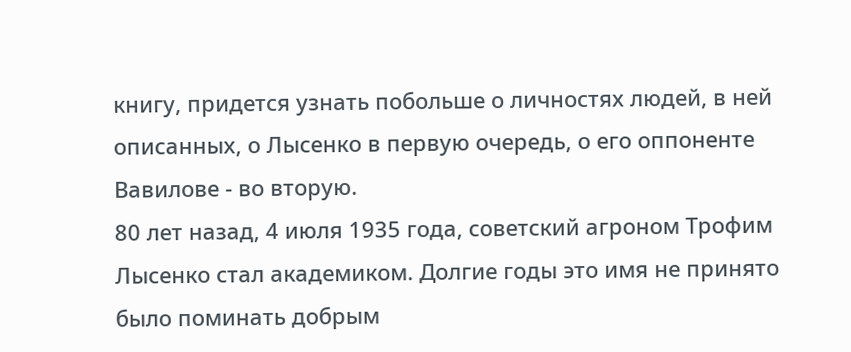книгу, придется узнать побольше о личностях людей, в ней описанных, о Лысенко в первую очередь, о его оппоненте Вавилове - во вторую.
80 лет назад, 4 июля 1935 года, советский агроном Трофим Лысенко стал академиком. Долгие годы это имя не принято было поминать добрым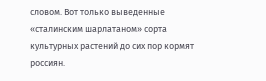словом. Вот только выведенные «сталинским шарлатаном» сорта культурных растений до сих пор кормят россиян.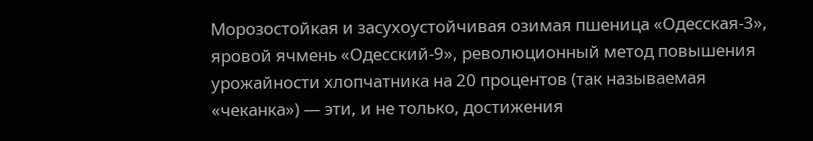Морозостойкая и засухоустойчивая озимая пшеница «Одесская-3», яровой ячмень «Одесский-9», революционный метод повышения урожайности хлопчатника на 20 процентов (так называемая «чеканка») — эти, и не только, достижения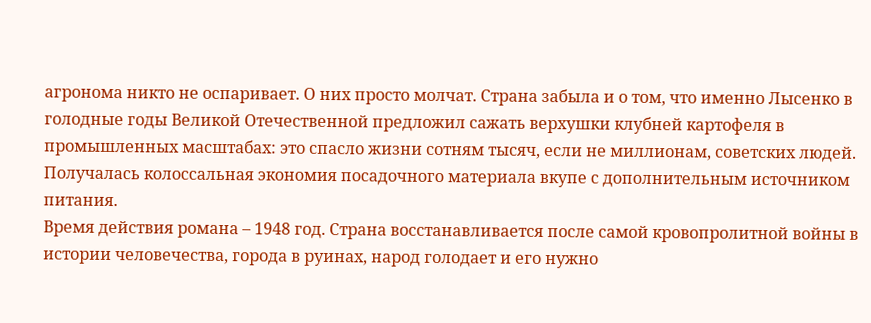агронома никто не оспаривает. О них просто молчат. Страна забыла и о том, что именно Лысенко в голодные годы Великой Отечественной предложил сажать верхушки клубней картофеля в промышленных масштабах: это спасло жизни сотням тысяч, если не миллионам, советских людей. Получалась колоссальная экономия посадочного материала вкупе с дополнительным источником питания.
Время действия романа – 1948 год. Страна восстанавливается после самой кровопролитной войны в истории человечества, города в руинах, народ голодает и его нужно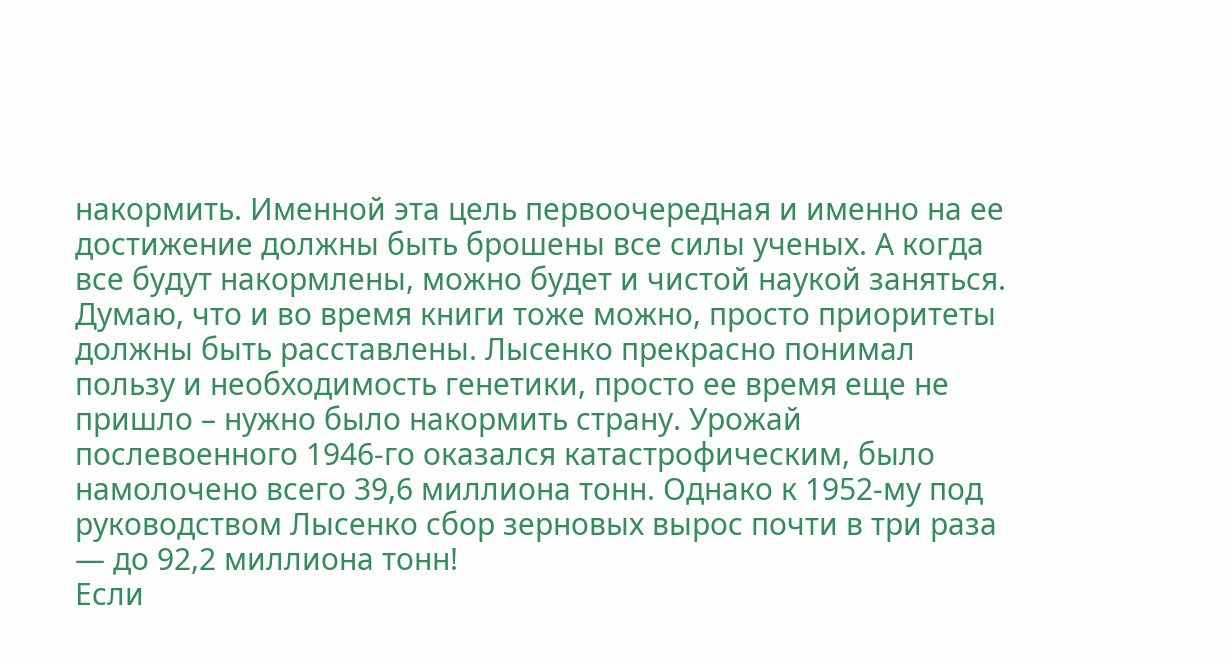накормить. Именной эта цель первоочередная и именно на ее достижение должны быть брошены все силы ученых. А когда все будут накормлены, можно будет и чистой наукой заняться. Думаю, что и во время книги тоже можно, просто приоритеты должны быть расставлены. Лысенко прекрасно понимал пользу и необходимость генетики, просто ее время еще не пришло – нужно было накормить страну. Урожай послевоенного 1946-го оказался катастрофическим, было намолочено всего 39,6 миллиона тонн. Однако к 1952-му под руководством Лысенко сбор зерновых вырос почти в три раза — до 92,2 миллиона тонн!
Если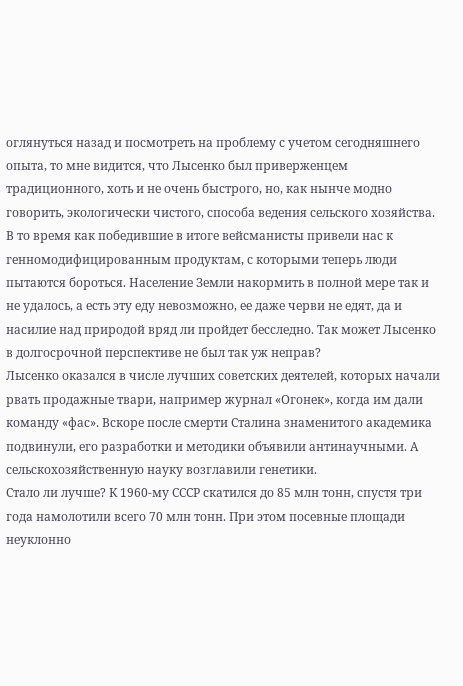оглянуться назад и посмотреть на проблему с учетом сегодняшнего опыта, то мне видится, что Лысенко был приверженцем традиционного, хоть и не очень быстрого, но, как нынче модно говорить, экологически чистого, способа ведения сельского хозяйства. В то время как победившие в итоге вейсманисты привели нас к генномодифицированным продуктам, с которыми теперь люди пытаются бороться. Население Земли накормить в полной мере так и не удалось, а есть эту еду невозможно, ее даже черви не едят, да и насилие над природой вряд ли пройдет бесследно. Так может Лысенко в долгосрочной перспективе не был так уж неправ?
Лысенко оказался в числе лучших советских деятелей, которых начали рвать продажные твари, например журнал «Огонек», когда им дали команду «фас». Вскоре после смерти Сталина знаменитого академика подвинули, его разработки и методики объявили антинаучными. А сельскохозяйственную науку возглавили генетики.
Стало ли лучше? К 1960-му СССР скатился до 85 млн тонн, спустя три года намолотили всего 70 млн тонн. При этом посевные площади неуклонно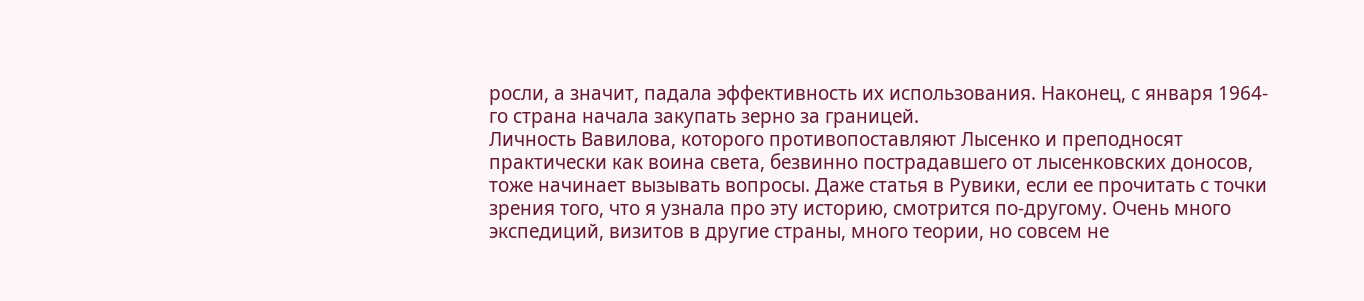росли, а значит, падала эффективность их использования. Наконец, с января 1964-го страна начала закупать зерно за границей.
Личность Вавилова, которого противопоставляют Лысенко и преподносят практически как воина света, безвинно пострадавшего от лысенковских доносов, тоже начинает вызывать вопросы. Даже статья в Рувики, если ее прочитать с точки зрения того, что я узнала про эту историю, смотрится по-другому. Очень много экспедиций, визитов в другие страны, много теории, но совсем не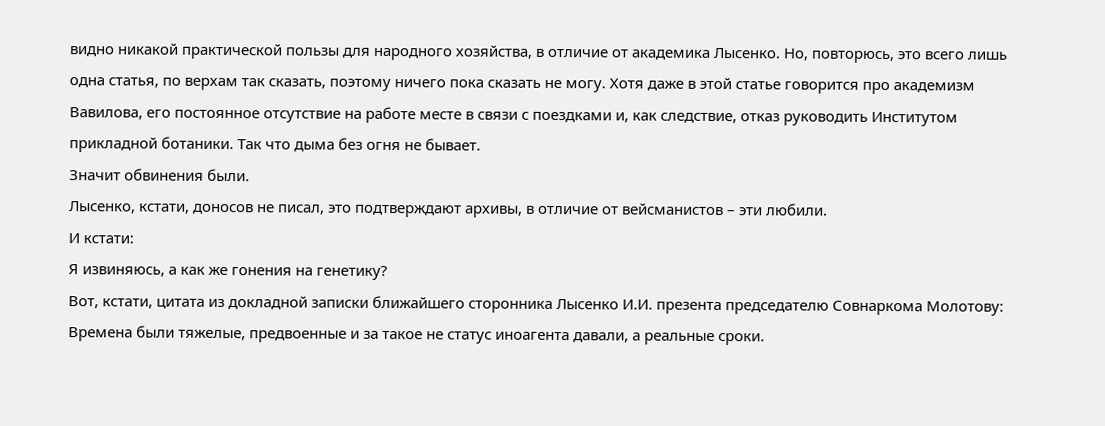видно никакой практической пользы для народного хозяйства, в отличие от академика Лысенко. Но, повторюсь, это всего лишь одна статья, по верхам так сказать, поэтому ничего пока сказать не могу. Хотя даже в этой статье говорится про академизм Вавилова, его постоянное отсутствие на работе месте в связи с поездками и, как следствие, отказ руководить Институтом прикладной ботаники. Так что дыма без огня не бывает.
Значит обвинения были.
Лысенко, кстати, доносов не писал, это подтверждают архивы, в отличие от вейсманистов – эти любили.
И кстати:
Я извиняюсь, а как же гонения на генетику?
Вот, кстати, цитата из докладной записки ближайшего сторонника Лысенко И.И. презента председателю Совнаркома Молотову:
Времена были тяжелые, предвоенные и за такое не статус иноагента давали, а реальные сроки.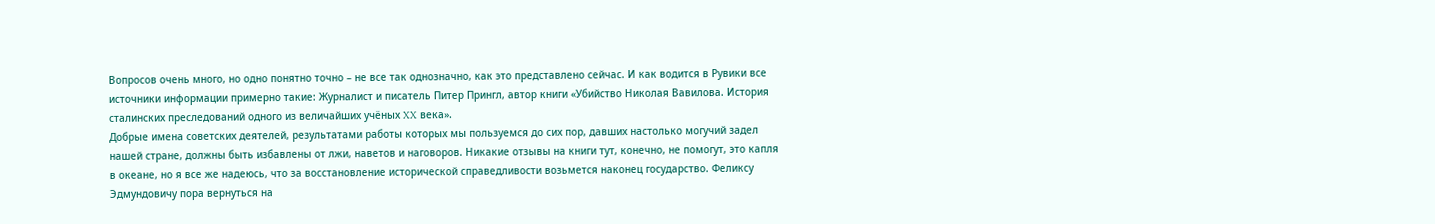Вопросов очень много, но одно понятно точно – не все так однозначно, как это представлено сейчас. И как водится в Рувики все источники информации примерно такие: Журналист и писатель Питер Прингл, автор книги «Убийство Николая Вавилова. История сталинских преследований одного из величайших учёных XX века».
Добрые имена советских деятелей, результатами работы которых мы пользуемся до сих пор, давших настолько могучий задел нашей стране, должны быть избавлены от лжи, наветов и наговоров. Никакие отзывы на книги тут, конечно, не помогут, это капля в океане, но я все же надеюсь, что за восстановление исторической справедливости возьмется наконец государство. Феликсу Эдмундовичу пора вернуться на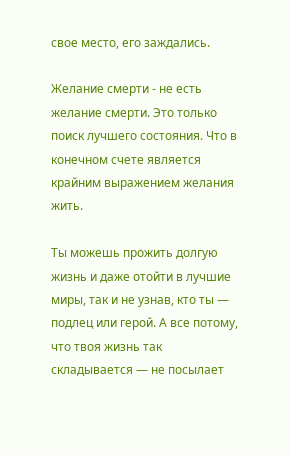свое место, его заждались.

Желание смерти - не есть желание смерти. Это только поиск лучшего состояния. Что в конечном счете является крайним выражением желания жить.

Ты можешь прожить долгую жизнь и даже отойти в лучшие миры, так и не узнав, кто ты — подлец или герой. А все потому, что твоя жизнь так складывается — не посылает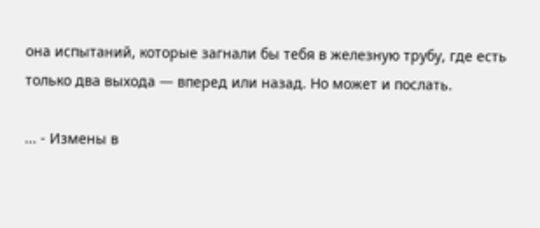она испытаний, которые загнали бы тебя в железную трубу, где есть только два выхода — вперед или назад. Но может и послать.

... - Измены в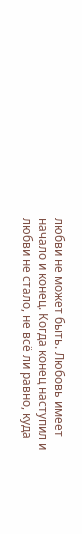любви не может быть. Любовь имеет начало и конец. Когда конец наступил и любви не стало, не всё ли равно, куда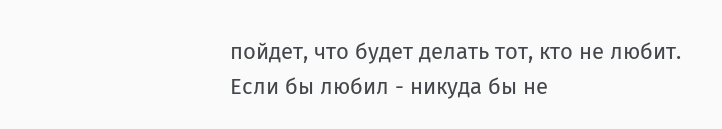пойдет, что будет делать тот, кто не любит. Если бы любил - никуда бы не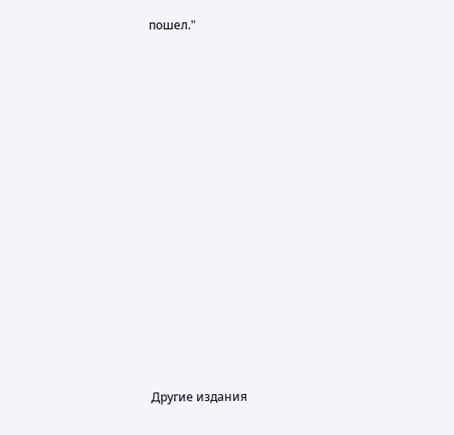пошел."














Другие издания